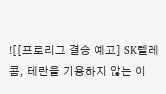![[프로리그 결승 예고] SK텔레콤, 테란을 기용하지 않는 이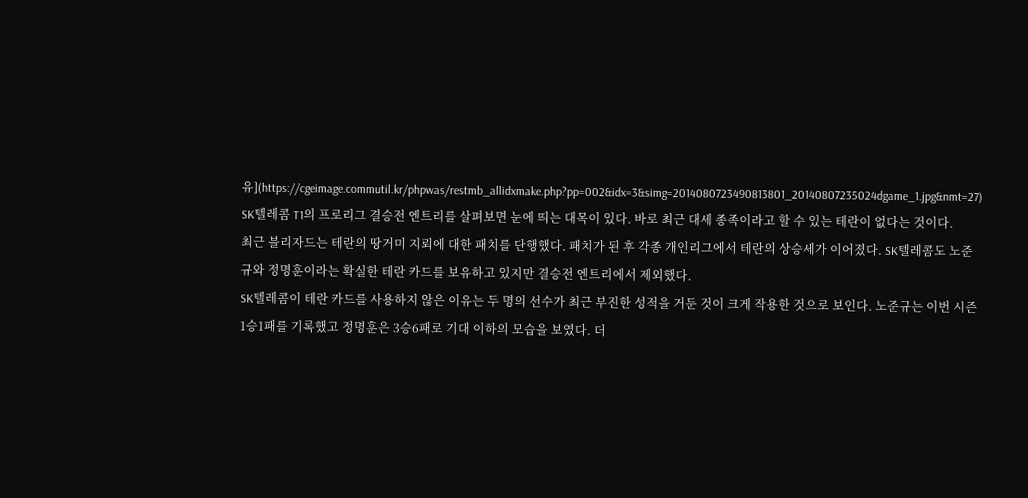유](https://cgeimage.commutil.kr/phpwas/restmb_allidxmake.php?pp=002&idx=3&simg=2014080723490813801_20140807235024dgame_1.jpg&nmt=27)
SK텔레콤 T1의 프로리그 결승전 엔트리를 살펴보면 눈에 띄는 대목이 있다. 바로 최근 대세 종족이라고 할 수 있는 테란이 없다는 것이다.
최근 블리자드는 테란의 땅거미 지뢰에 대한 패치를 단행했다. 패치가 된 후 각종 개인리그에서 테란의 상승세가 이어졌다. SK텔레콤도 노준규와 정명훈이라는 확실한 테란 카드를 보유하고 있지만 결승전 엔트리에서 제외했다.
SK텔레콤이 테란 카드를 사용하지 않은 이유는 두 명의 선수가 최근 부진한 성적을 거둔 것이 크게 작용한 것으로 보인다. 노준규는 이번 시즌 1승1패를 기록했고 정명훈은 3승6패로 기대 이하의 모습을 보였다. 더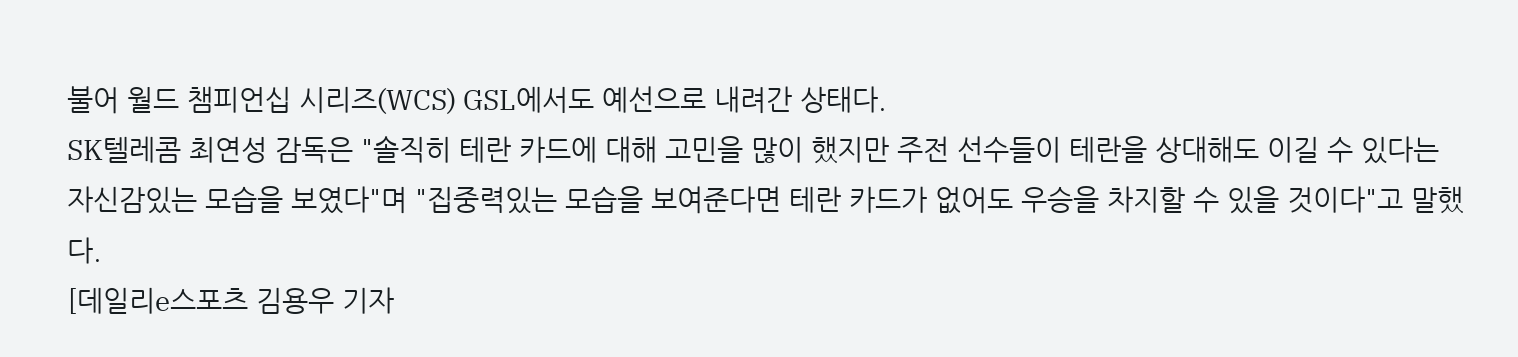불어 월드 챔피언십 시리즈(WCS) GSL에서도 예선으로 내려간 상태다.
SK텔레콤 최연성 감독은 "솔직히 테란 카드에 대해 고민을 많이 했지만 주전 선수들이 테란을 상대해도 이길 수 있다는 자신감있는 모습을 보였다"며 "집중력있는 모습을 보여준다면 테란 카드가 없어도 우승을 차지할 수 있을 것이다"고 말했다.
[데일리e스포츠 김용우 기자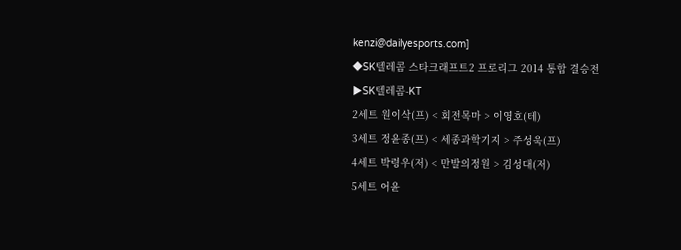kenzi@dailyesports.com]
◆SK텔레콤 스타크래프트2 프로리그 2014 통합 결승전
▶SK텔레콤-KT
2세트 원이삭(프) < 회전목마 > 이영호(테)
3세트 정윤종(프) < 세종과학기지 > 주성욱(프)
4세트 박령우(저) < 만발의정원 > 김성대(저)
5세트 어윤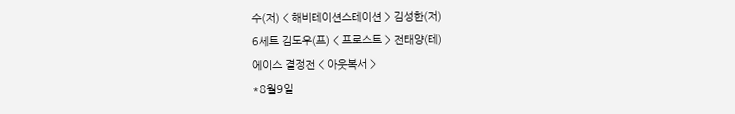수(저) < 해비테이션스테이션 > 김성한(저)
6세트 김도우(프) < 프로스트 > 전태양(테)
에이스 결정전 < 아웃복서 >
*8월9일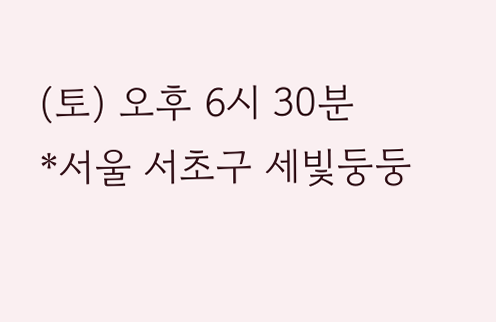(토) 오후 6시 30분
*서울 서초구 세빛둥둥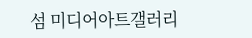섬 미디어아트갤러리